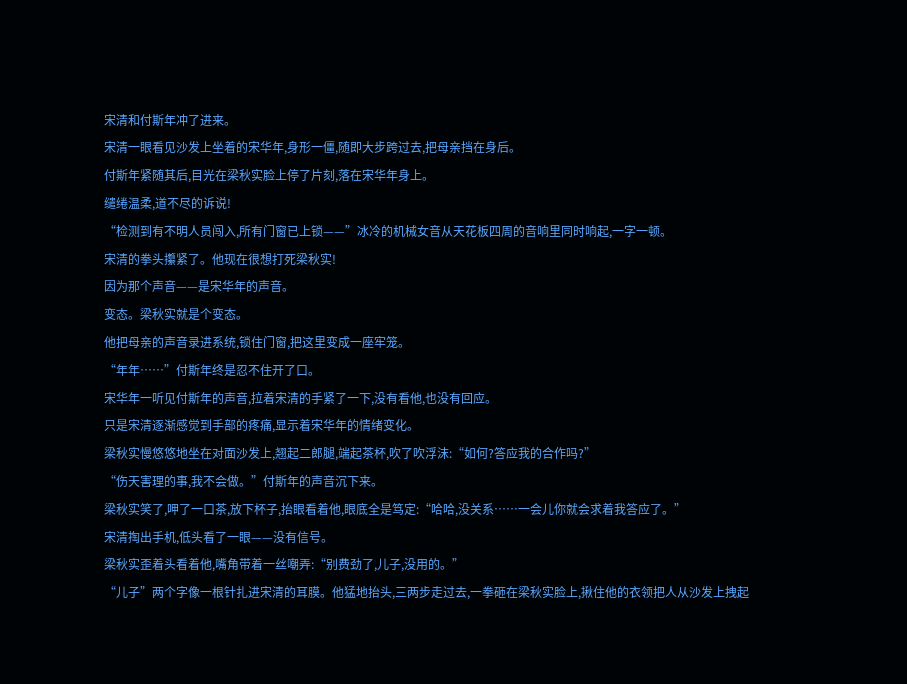宋清和付斯年冲了进来。
宋清一眼看见沙发上坐着的宋华年,身形一僵,随即大步跨过去,把母亲挡在身后。
付斯年紧随其后,目光在梁秋实脸上停了片刻,落在宋华年身上。
缱绻温柔,道不尽的诉说!
“检测到有不明人员闯入,所有门窗已上锁——”冰冷的机械女音从天花板四周的音响里同时响起,一字一顿。
宋清的拳头攥紧了。他现在很想打死梁秋实!
因为那个声音——是宋华年的声音。
变态。梁秋实就是个变态。
他把母亲的声音录进系统,锁住门窗,把这里变成一座牢笼。
“年年……”付斯年终是忍不住开了口。
宋华年一听见付斯年的声音,拉着宋清的手紧了一下,没有看他,也没有回应。
只是宋清逐渐感觉到手部的疼痛,显示着宋华年的情绪变化。
梁秋实慢悠悠地坐在对面沙发上,翘起二郎腿,端起茶杯,吹了吹浮沫:“如何?答应我的合作吗?”
“伤天害理的事,我不会做。”付斯年的声音沉下来。
梁秋实笑了,呷了一口茶,放下杯子,抬眼看着他,眼底全是笃定:“哈哈,没关系……一会儿你就会求着我答应了。”
宋清掏出手机,低头看了一眼——没有信号。
梁秋实歪着头看着他,嘴角带着一丝嘲弄:“别费劲了,儿子,没用的。”
“儿子”两个字像一根针扎进宋清的耳膜。他猛地抬头,三两步走过去,一拳砸在梁秋实脸上,揪住他的衣领把人从沙发上拽起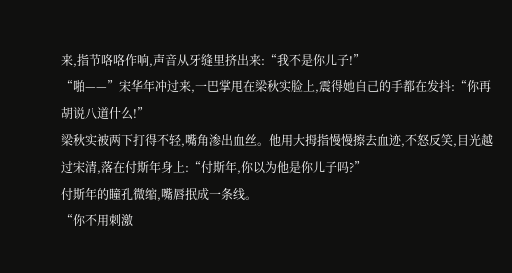来,指节咯咯作响,声音从牙缝里挤出来:“我不是你儿子!”
“啪——”宋华年冲过来,一巴掌甩在梁秋实脸上,震得她自己的手都在发抖:“你再胡说八道什么!”
梁秋实被两下打得不轻,嘴角渗出血丝。他用大拇指慢慢擦去血迹,不怒反笑,目光越过宋清,落在付斯年身上:“付斯年,你以为他是你儿子吗?”
付斯年的瞳孔微缩,嘴唇抿成一条线。
“你不用刺激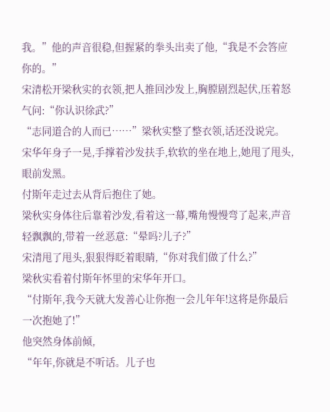我。”他的声音很稳,但握紧的拳头出卖了他,“我是不会答应你的。”
宋清松开梁秋实的衣领,把人推回沙发上,胸膛剧烈起伏,压着怒气问:“你认识徐武?”
“志同道合的人而已……”梁秋实整了整衣领,话还没说完。
宋华年身子一晃,手撑着沙发扶手,软软的坐在地上,她甩了甩头,眼前发黑。
付斯年走过去从背后抱住了她。
梁秋实身体往后靠着沙发,看着这一幕,嘴角慢慢弯了起来,声音轻飘飘的,带着一丝恶意:“晕吗?儿子?”
宋清甩了甩头,狠狠得眨着眼睛,“你对我们做了什么?”
梁秋实看着付斯年怀里的宋华年开口。
“付斯年,我今天就大发善心让你抱一会儿年年!这将是你最后一次抱她了!”
他突然身体前倾,
“年年,你就是不听话。儿子也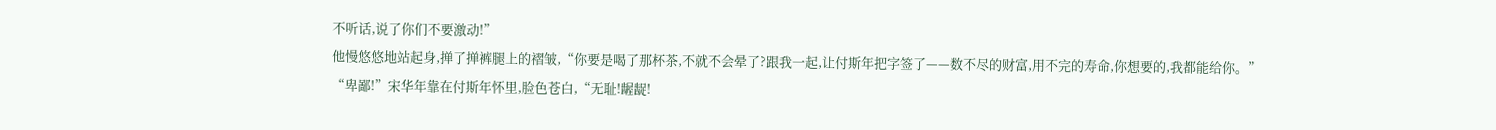不听话,说了你们不要激动!”
他慢悠悠地站起身,掸了掸裤腿上的褶皱,“你要是喝了那杯茶,不就不会晕了?跟我一起,让付斯年把字签了——数不尽的财富,用不完的寿命,你想要的,我都能给你。”
“卑鄙!”宋华年靠在付斯年怀里,脸色苍白,“无耻!龌龊!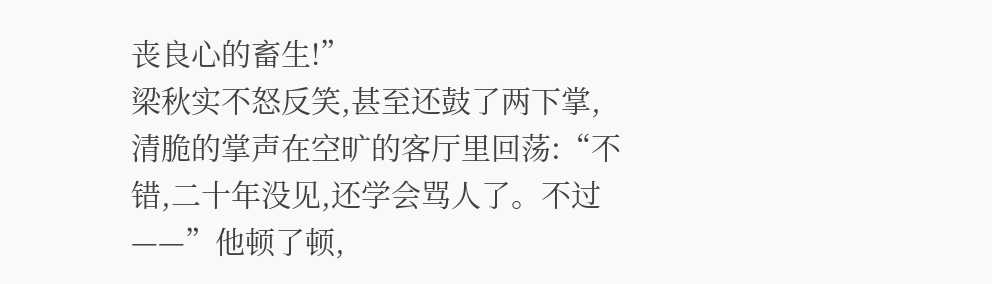丧良心的畜生!”
梁秋实不怒反笑,甚至还鼓了两下掌,清脆的掌声在空旷的客厅里回荡:“不错,二十年没见,还学会骂人了。不过——”他顿了顿,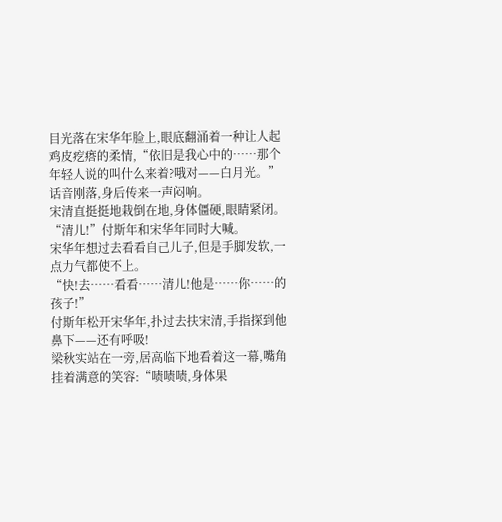目光落在宋华年脸上,眼底翻涌着一种让人起鸡皮疙瘩的柔情,“依旧是我心中的……那个年轻人说的叫什么来着?哦对——白月光。”
话音刚落,身后传来一声闷响。
宋清直挺挺地栽倒在地,身体僵硬,眼睛紧闭。
“清儿!”付斯年和宋华年同时大喊。
宋华年想过去看看自己儿子,但是手脚发软,一点力气都使不上。
“快!去……看看……清儿!他是……你……的孩子!”
付斯年松开宋华年,扑过去扶宋清,手指探到他鼻下——还有呼吸!
梁秋实站在一旁,居高临下地看着这一幕,嘴角挂着满意的笑容:“啧啧啧,身体果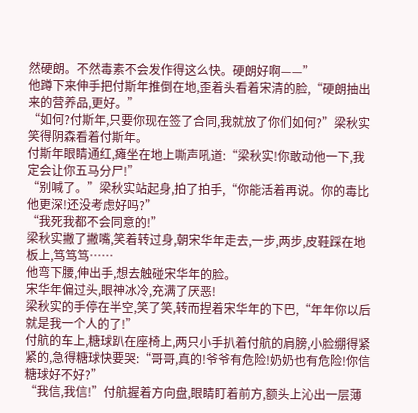然硬朗。不然毒素不会发作得这么快。硬朗好啊——”
他蹲下来伸手把付斯年推倒在地,歪着头看着宋清的脸,“硬朗抽出来的营养品,更好。”
“如何?付斯年,只要你现在签了合同,我就放了你们如何?”梁秋实笑得阴森看着付斯年。
付斯年眼睛通红,瘫坐在地上嘶声吼道:“梁秋实!你敢动他一下,我定会让你五马分尸!”
“别喊了。”梁秋实站起身,拍了拍手,“你能活着再说。你的毒比他更深!还没考虑好吗?”
“我死我都不会同意的!”
梁秋实撇了撇嘴,笑着转过身,朝宋华年走去,一步,两步,皮鞋踩在地板上,笃笃笃……
他弯下腰,伸出手,想去触碰宋华年的脸。
宋华年偏过头,眼神冰冷,充满了厌恶!
梁秋实的手停在半空,笑了笑,转而捏着宋华年的下巴,“年年你以后就是我一个人的了!”
付航的车上,糖球趴在座椅上,两只小手扒着付航的肩膀,小脸绷得紧紧的,急得糖球快要哭:“哥哥,真的!爷爷有危险!奶奶也有危险!你信糖球好不好?”
“我信,我信!”付航握着方向盘,眼睛盯着前方,额头上沁出一层薄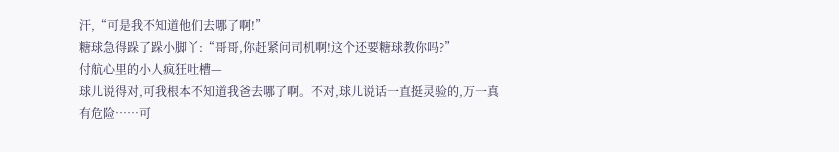汗,“可是我不知道他们去哪了啊!”
糖球急得跺了跺小脚丫:“哥哥,你赶紧问司机啊!这个还要糖球教你吗?”
付航心里的小人疯狂吐槽—
球儿说得对,可我根本不知道我爸去哪了啊。不对,球儿说话一直挺灵验的,万一真有危险……可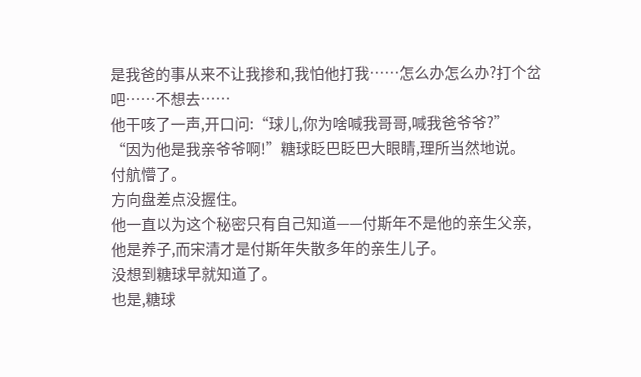是我爸的事从来不让我掺和,我怕他打我……怎么办怎么办?打个岔吧……不想去……
他干咳了一声,开口问:“球儿,你为啥喊我哥哥,喊我爸爷爷?”
“因为他是我亲爷爷啊!”糖球眨巴眨巴大眼睛,理所当然地说。
付航懵了。
方向盘差点没握住。
他一直以为这个秘密只有自己知道——付斯年不是他的亲生父亲,他是养子,而宋清才是付斯年失散多年的亲生儿子。
没想到糖球早就知道了。
也是,糖球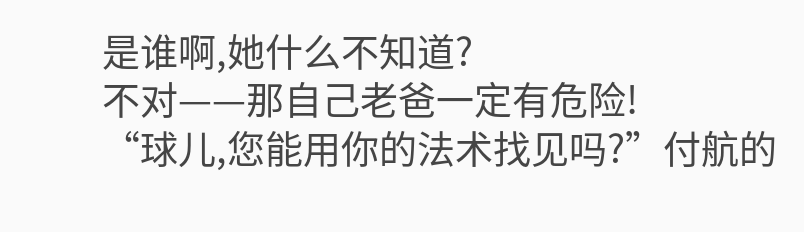是谁啊,她什么不知道?
不对——那自己老爸一定有危险!
“球儿,您能用你的法术找见吗?”付航的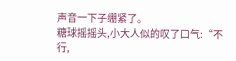声音一下子绷紧了。
糖球摇摇头,小大人似的叹了口气:“不行,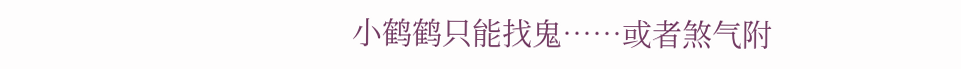小鹤鹤只能找鬼……或者煞气附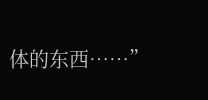体的东西……”